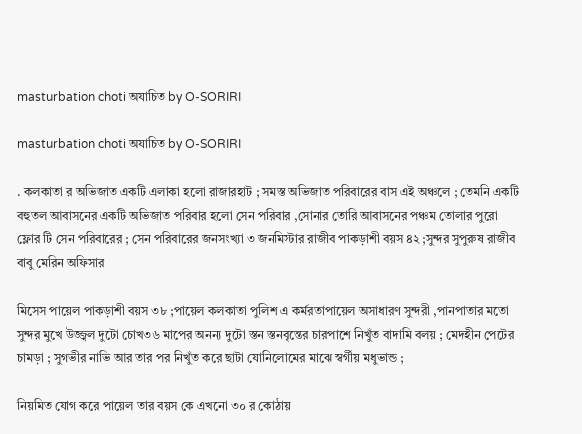masturbation choti অযাচিত by O-SORIRI

masturbation choti অযাচিত by O-SORIRI

. কলকাতা র অভিজাত একটি এলাকা হলো রাজারহাট ; সমস্ত অভিজাত পরিবারের বাস এই অঞ্চলে ; তেমনি একটি বহুতল আবাসনের একটি অভিজাত পরিবার হলো সেন পরিবার ,সোনার তোরি আবাসনের পঞ্চম তোলার পুরো ফ্লোর টি সেন পরিবারের ; সেন পরিবারের জনসংখ্যা ৩ জনমিস্টার রাজীব পাকড়াশী বয়স ৪২ ;সুন্দর সুপুরুষ রাজীব বাবু মেরিন অফিসার

মিসেস পায়েল পাকড়াশী বয়স ৩৮ ;পায়েল কলকাতা পুলিশ এ কর্মরতাপায়েল অসাধারণ সুন্দরী ,পানপাতার মতো সুন্দর মুখে উজ্জ্বল দুটো চোখ৩৬ মাপের অনন্য দুটো স্তন স্তনবৃন্তের চারপাশে নিখুঁত বাদামি বলয় ; মেদহীন পেটের চামড়া ; সুগভীর নাভি আর তার পর নিখুঁত করে ছাটা যোনিলোমের মাঝে স্বর্গীয় মধুভান্ড ;

নিয়মিত যোগ করে পায়েল তার বয়স কে এখনো ৩০ র কোঠায়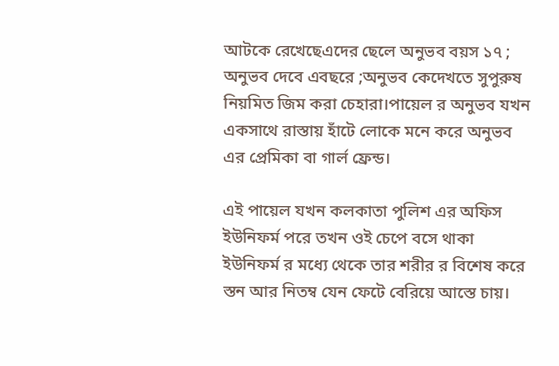আটকে রেখেছেএদের ছেলে অনুভব বয়স ১৭ ; অনুভব দেবে এবছরে ;অনুভব কেদেখতে সুপুরুষ নিয়মিত জিম করা চেহারা।পায়েল র অনুভব যখন একসাথে রাস্তায় হাঁটে লোকে মনে করে অনুভব এর প্রেমিকা বা গার্ল ফ্রেন্ড।

এই পায়েল যখন কলকাতা পুলিশ এর অফিস ইউনিফর্ম পরে তখন ওই চেপে বসে থাকা ইউনিফর্ম র মধ্যে থেকে তার শরীর র বিশেষ করে স্তন আর নিতম্ব যেন ফেটে বেরিয়ে আস্তে চায়।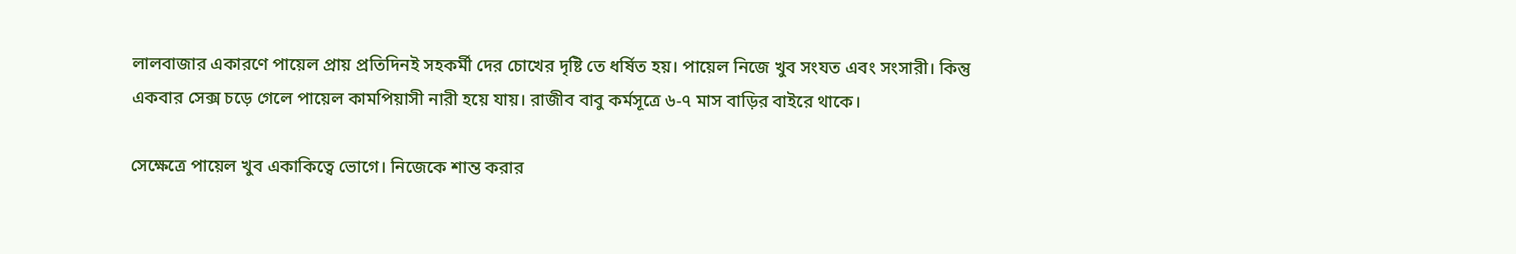লালবাজার একারণে পায়েল প্রায় প্রতিদিনই সহকর্মী দের চোখের দৃষ্টি তে ধর্ষিত হয়। পায়েল নিজে খুব সংযত এবং সংসারী। কিন্তু একবার সেক্স চড়ে গেলে পায়েল কামপিয়াসী নারী হয়ে যায়। রাজীব বাবু কর্মসূত্রে ৬-৭ মাস বাড়ির বাইরে থাকে।

সেক্ষেত্রে পায়েল খুব একাকিত্বে ভোগে। নিজেকে শান্ত করার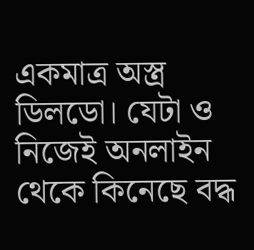একমাত্র অস্ত্র ডিলডো। যেটা ও নিজেই অনলাইন থেকে কিনেছে বদ্ধ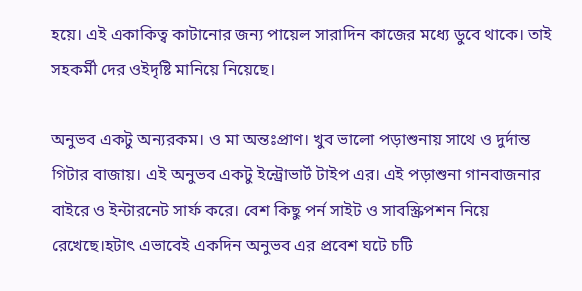হয়ে। এই একাকিত্ব কাটানোর জন্য পায়েল সারাদিন কাজের মধ্যে ডুবে থাকে। তাই সহকর্মী দের ওইদৃষ্টি মানিয়ে নিয়েছে।

অনুভব একটু অন্যরকম। ও মা অন্তঃপ্রাণ। খুব ভালো পড়াশুনায় সাথে ও দুর্দান্ত গিটার বাজায়। এই অনুভব একটু ইন্ট্রোভার্ট টাইপ এর। এই পড়াশুনা গানবাজনার বাইরে ও ইন্টারনেট সার্ফ করে। বেশ কিছু পর্ন সাইট ও সাবস্ক্রিপশন নিয়ে রেখেছে।হটাৎ এভাবেই একদিন অনুভব এর প্রবেশ ঘটে চটি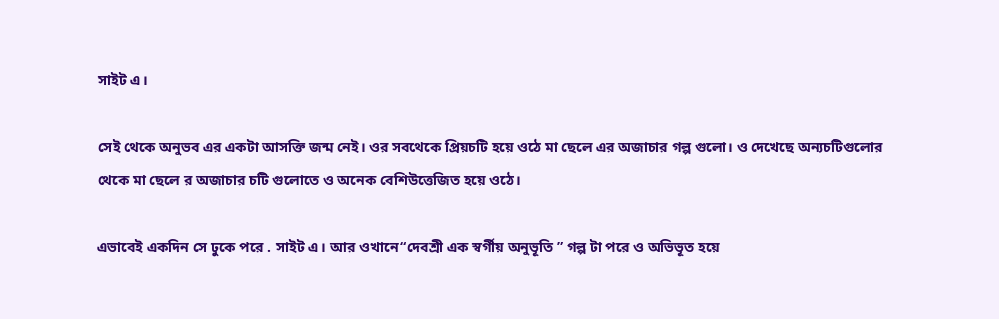সাইট এ।

সেই থেকে অনুভব এর একটা আসক্তি জন্ম নেই। ওর সবথেকে প্রিয়চটি হয়ে ওঠে মা ছেলে এর অজাচার গল্প গুলো। ও দেখেছে অন্যচটিগুলোর থেকে মা ছেলে র অজাচার চটি গুলোতে ও অনেক বেশিউত্তেজিত হয়ে ওঠে।

এভাবেই একদিন সে ঢুকে পরে . সাইট এ। আর ওখানে“দেবশ্রী এক স্বর্গীয় অনুভূতি ” গল্প টা পরে ও অভিভূত হয়ে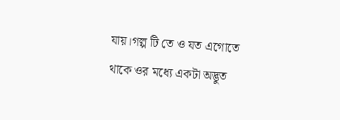যায়।গল্প টি তে ও যত এগোতে থাকে ওর মধ্যে একটা অদ্ভুত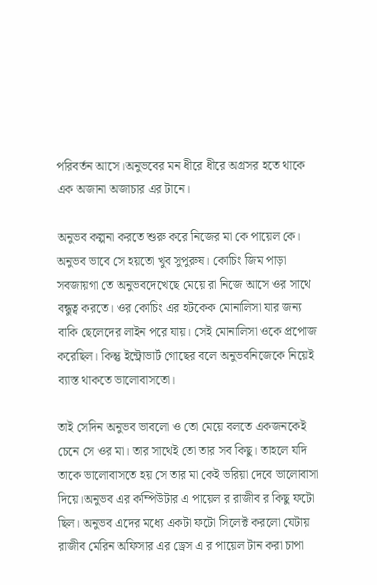পরিবর্তন আসে।অনুভবের মন ধীরে ধীরে অগ্রসর হতে থাকে এক অজানা অজাচার এর টানে।

অনুভব কল্পনা করতে শুরু করে নিজের মা কে পায়েল কে। অনুভব ভাবে সে হয়তো খুব সুপুরুষ। কোচিং জিম পাড়া সবজায়গা তে অনুভবদেখেছে মেয়ে রা নিজে আসে ওর সাথে বন্ধুত্ব করতে। ওর কোচিং এর হটকেক মোনালিসা যার জন্য বাকি ছেলেদের লাইন পরে যায়। সেই মোনালিসা ওকে প্রপোজ করেছিল। কিন্তু ইন্ট্রোভার্ট গোছের বলে অনুভবনিজেকে নিয়েই ব্যাস্ত থাকতে ভালোবাসতো।

তাই সেদিন অনুভব ভাবলো ও তো মেয়ে বলতে একজনকেই চেনে সে ওর মা। তার সাথেই তো তার সব কিছু। তাহলে যদি তাকে ভালোবাসতে হয় সে তার মা কেই ভরিয়া দেবে ভালোবাসা দিয়ে।অনুভব এর কম্পিউটার এ পায়েল র রাজীব র কিছু ফটো ছিল। অনুভব এদের মধ্যে একটা ফটো সিলেক্ট করলো যেটায় রাজীব মেরিন অফিসার এর ড্রেস এ র পায়েল টান করা চাপা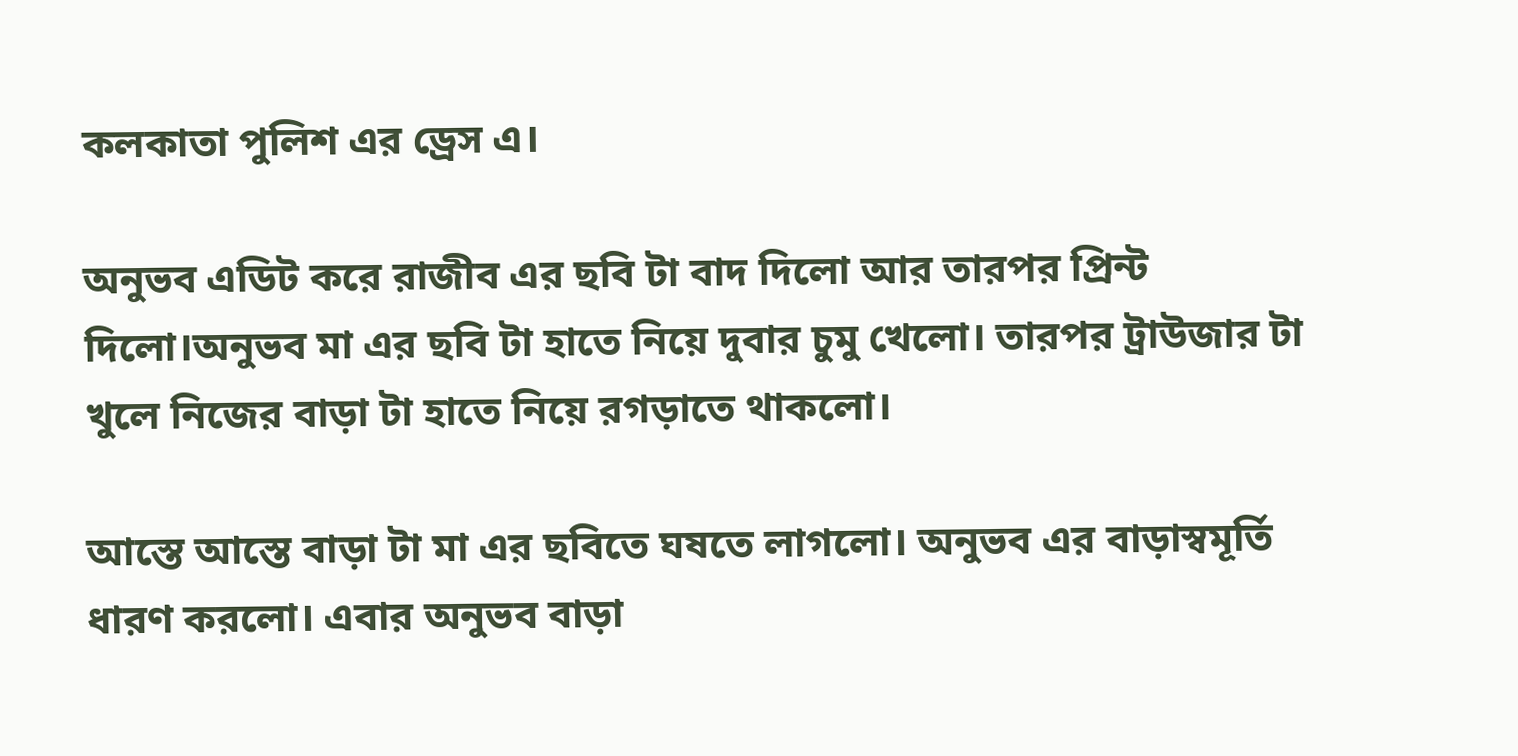কলকাতা পুলিশ এর ড্রেস এ।

অনুভব এডিট করে রাজীব এর ছবি টা বাদ দিলো আর তারপর প্রিন্ট দিলো।অনুভব মা এর ছবি টা হাতে নিয়ে দুবার চুমু খেলো। তারপর ট্রাউজার টা খুলে নিজের বাড়া টা হাতে নিয়ে রগড়াতে থাকলো।

আস্তে আস্তে বাড়া টা মা এর ছবিতে ঘষতে লাগলো। অনুভব এর বাড়াস্বমূর্তি ধারণ করলো। এবার অনুভব বাড়া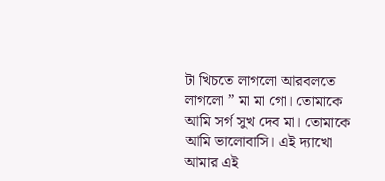টা খিচতে লাগলো আরবলতে লাগলো ” মা মা গো। তোমাকে আমি সর্গ সুখ দেব মা। তোমাকে আমি ভালোবাসি। এই দ্যাখো আমার এই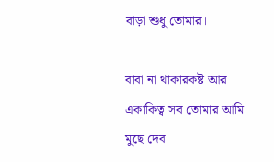বাড়া শুধু তোমার।

বাবা না থাকারকষ্ট আর একাকিত্ব সব তোমার আমি মুছে দেব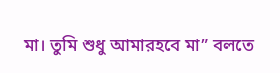মা। তুমি শুধু আমারহবে মা” বলতে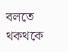বলতে থকথকে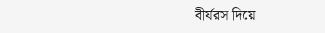বীর্যরস দিয়ে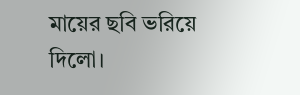মায়ের ছবি ভরিয়ে দিলো।